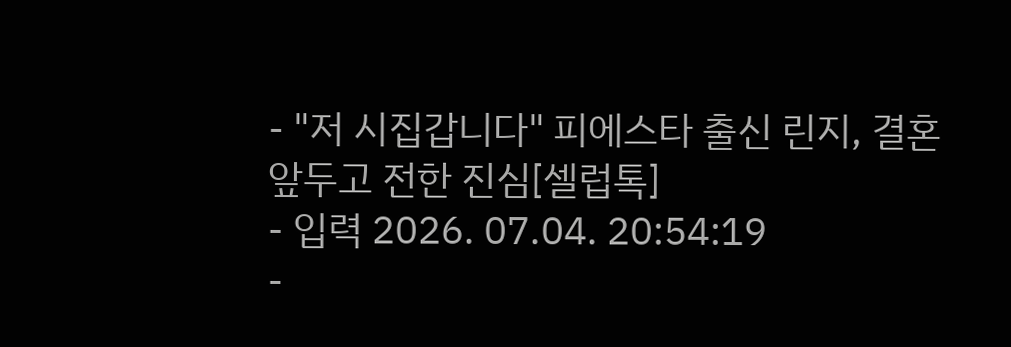- "저 시집갑니다" 피에스타 출신 린지, 결혼 앞두고 전한 진심[셀럽톡]
- 입력 2026. 07.04. 20:54:19
-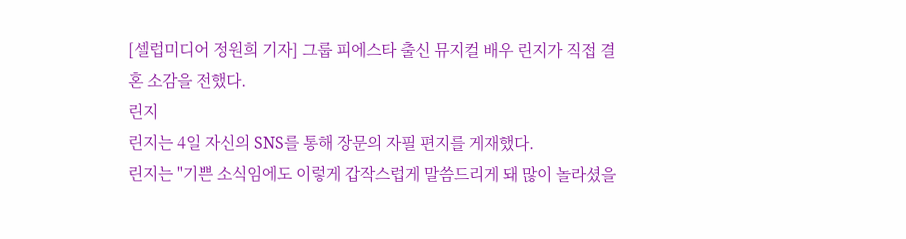[셀럽미디어 정원희 기자] 그룹 피에스타 출신 뮤지컬 배우 린지가 직접 결혼 소감을 전했다.
린지
린지는 4일 자신의 SNS를 통해 장문의 자필 편지를 게재했다.
린지는 "기쁜 소식임에도 이렇게 갑작스럽게 말씀드리게 돼 많이 놀라셨을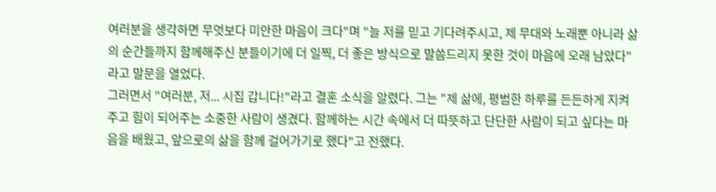여러분을 생각하면 무엇보다 미안한 마음이 크다"며 "늘 저를 믿고 기다려주시고, 제 무대와 노래뿐 아니라 삶의 순간들까지 함께해주신 분들이기에 더 일찍, 더 좋은 방식으로 말씀드리지 못한 것이 마음에 오래 남았다"라고 말문을 열었다.
그러면서 "여러분, 저... 시집 갑니다!"라고 결혼 소식을 알렸다. 그는 "제 삶에, 평범한 하루를 든든하게 지켜주고 힘이 되어주는 소중한 사람이 생겼다. 함께하는 시간 속에서 더 따뜻하고 단단한 사람이 되고 싶다는 마음을 배웠고, 앞으로의 삶을 함께 걸어가기로 했다"고 전했다.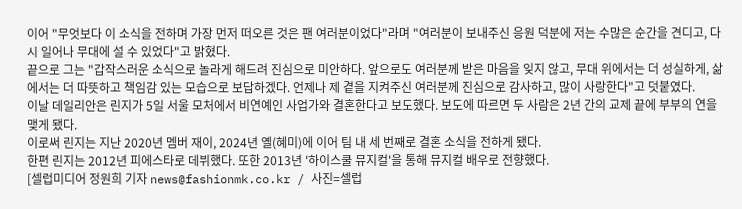이어 "무엇보다 이 소식을 전하며 가장 먼저 떠오른 것은 팬 여러분이었다"라며 "여러분이 보내주신 응원 덕분에 저는 수많은 순간을 견디고, 다시 일어나 무대에 설 수 있었다"고 밝혔다.
끝으로 그는 "갑작스러운 소식으로 놀라게 해드려 진심으로 미안하다. 앞으로도 여러분께 받은 마음을 잊지 않고, 무대 위에서는 더 성실하게, 삶에서는 더 따뜻하고 책임감 있는 모습으로 보답하겠다. 언제나 제 곁을 지켜주신 여러분께 진심으로 감사하고, 많이 사랑한다"고 덧붙였다.
이날 데일리안은 린지가 5일 서울 모처에서 비연예인 사업가와 결혼한다고 보도했다. 보도에 따르면 두 사람은 2년 간의 교제 끝에 부부의 연을 맺게 됐다.
이로써 린지는 지난 2020년 멤버 재이, 2024년 옐(혜미)에 이어 팀 내 세 번째로 결혼 소식을 전하게 됐다.
한편 린지는 2012년 피에스타로 데뷔했다. 또한 2013년 '하이스쿨 뮤지컬'을 통해 뮤지컬 배우로 전향했다.
[셀럽미디어 정원희 기자 news@fashionmk.co.kr / 사진=셀럽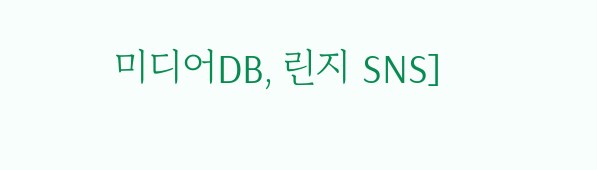미디어DB, 린지 SNS]